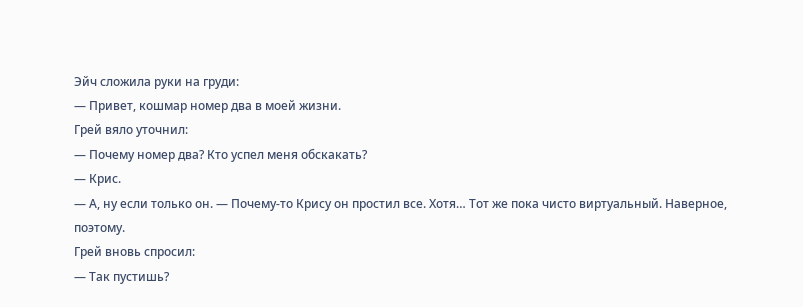Эйч сложила руки на груди:
— Привет, кошмар номер два в моей жизни.
Грей вяло уточнил:
— Почему номер два? Кто успел меня обскакать?
— Крис.
— А, ну если только он. — Почему-то Крису он простил все. Хотя… Тот же пока чисто виртуальный. Наверное, поэтому.
Грей вновь спросил:
— Так пустишь?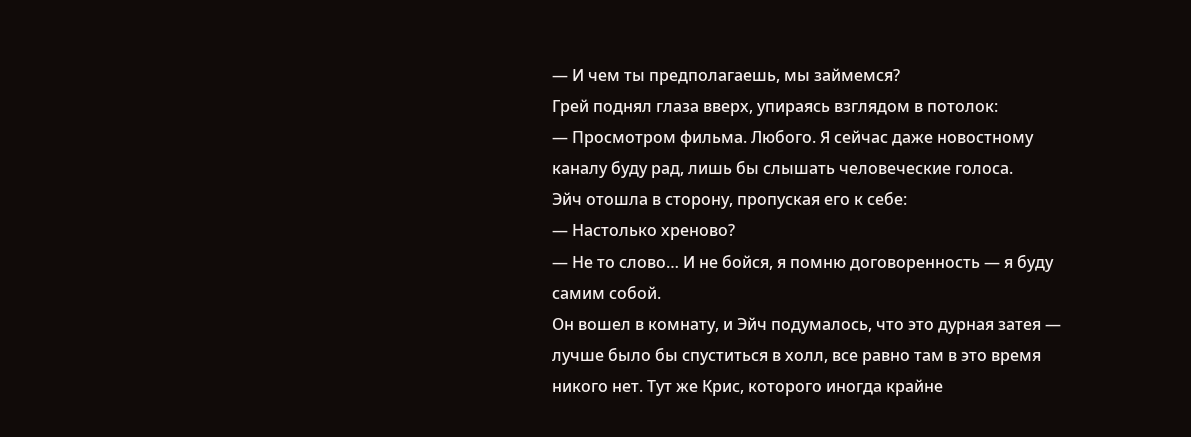— И чем ты предполагаешь, мы займемся?
Грей поднял глаза вверх, упираясь взглядом в потолок:
— Просмотром фильма. Любого. Я сейчас даже новостному каналу буду рад, лишь бы слышать человеческие голоса.
Эйч отошла в сторону, пропуская его к себе:
— Настолько хреново?
— Не то слово… И не бойся, я помню договоренность — я буду самим собой.
Он вошел в комнату, и Эйч подумалось, что это дурная затея — лучше было бы спуститься в холл, все равно там в это время никого нет. Тут же Крис, которого иногда крайне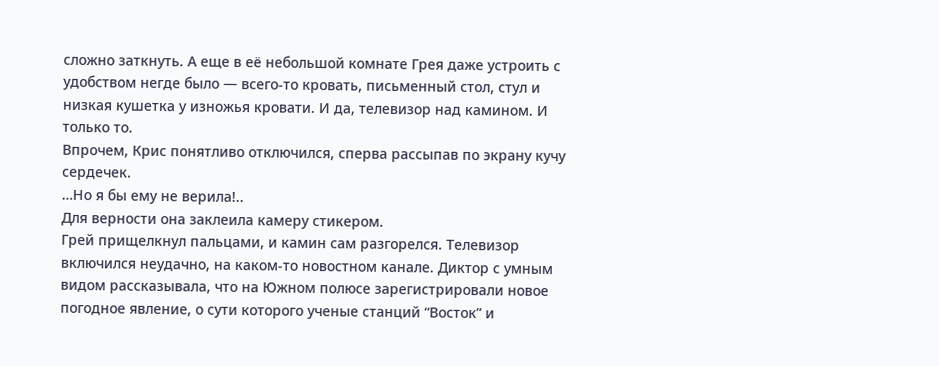сложно заткнуть. А еще в её небольшой комнате Грея даже устроить с удобством негде было — всего-то кровать, письменный стол, стул и низкая кушетка у изножья кровати. И да, телевизор над камином. И только то.
Впрочем, Крис понятливо отключился, сперва рассыпав по экрану кучу сердечек.
…Но я бы ему не верила!..
Для верности она заклеила камеру стикером.
Грей прищелкнул пальцами, и камин сам разгорелся. Телевизор включился неудачно, на каком-то новостном канале. Диктор с умным видом рассказывала, что на Южном полюсе зарегистрировали новое погодное явление, о сути которого ученые станций “Восток” и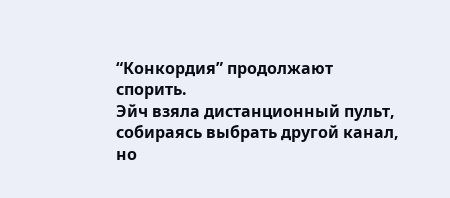“Конкордия” продолжают спорить.
Эйч взяла дистанционный пульт, собираясь выбрать другой канал, но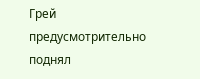Грей предусмотрительно поднял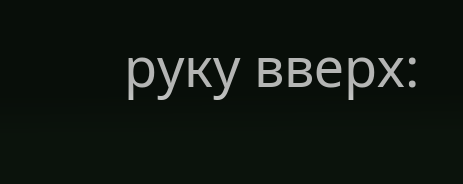руку вверх: